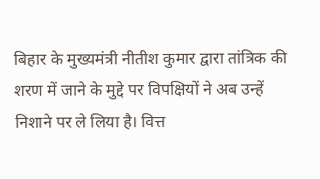बिहार के मुख्यमंत्री नीतीश कुमार द्वारा तांत्रिक की शरण में जाने के मुद्दे पर विपक्षियों ने अब उन्हें निशाने पर ले लिया है। वित्त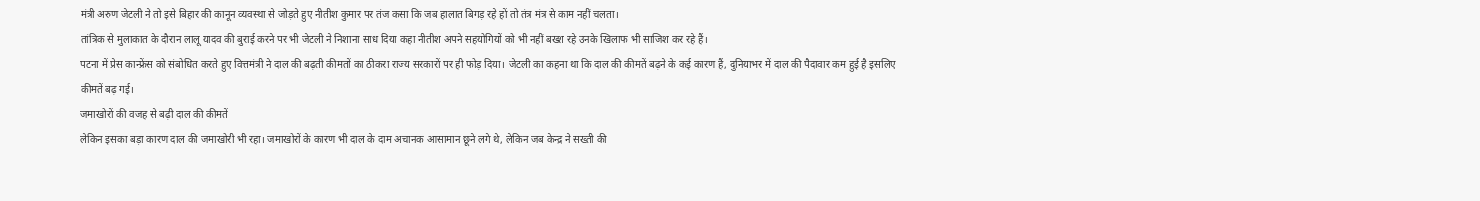मंत्री अरुण जेटली ने तो इसे बिहार की कानून व्यवस्था से जोड़ते हुए नीतीश कुमार पर तंज कसा कि जब हालात बिगड़ रहे हों तो तंत्र मंत्र से काम नहीं चलता।
तांत्रिक से मुलाकात के दौरान लालू यादव की बुराई करने पर भी जेटली ने निशाना साध दिया कहा नीतीश अपने सहयोगियों को भी नहीं बख्श रहे उनके खिलाफ भी साजिश कर रहे हैं।
पटना में प्रेस कान्फ्रेंस को संबोधित करते हुए वित्तमंत्री ने दाल की बढ़ती कीमतों का ठीकरा राज्य सरकारों पर ही फोड़ दिया। जेटली का कहना था कि दाल की कीमतें बढ़ने के कई कारण हैं, दुनियाभर में दाल की पैदावार कम हुई है इसलिए कीमतें बढ़ गई।
जमाखोरों की वजह से बढ़ी दाल की कीमतें
लेकिन इसका बड़ा कारण दाल की जमाखोरी भी रहा। जमाखोरों के कारण भी दाल के दाम अचानक आसामान छूने लगे थे, लेकिन जब केन्द्र ने सख्ती की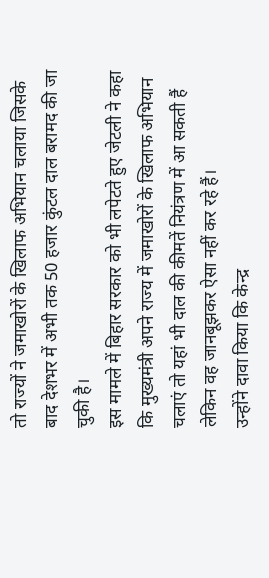तो राज्यों ने जमाखोरों के खिलाफ अभियान चलाया जिसके बाद देशभर में अभी तक 50 हजार कुंटल दाल बरामद की जा चुकी है।
इस मामले में बिहार सरकार को भी लपेटते हुए जेटली ने कहा कि मुख्यमंत्री अपने राज्य में जमाखोरों के खिलाफ अभियान चलाएं तो यहां भी दाल की कीमतें नियंत्रण में आ सकती हैं लेकिन वह जानबूझकर ऐसा नहीं कर रहे हैं।
उन्होंने दावा किया कि केन्द्र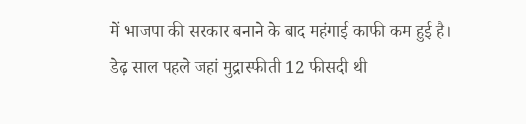में भाजपा की सरकार बनाने के बाद महंगाई काफी कम हुई है। डेढ़ साल पहले जहां मुद्रास्फीती 12 फीसदी थी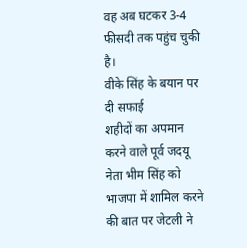वह अब घटकर 3-4 फीसदी तक पहुंच चुकी है।
वीके सिंह के बयान पर दी सफाई
शहीदों का अपमान करने वाले पूर्व जदयू नेता भीम सिंह को भाजपा में शामिल करने की बात पर जेटली ने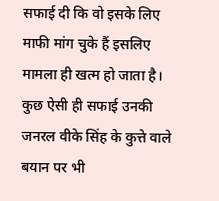सफाई दी कि वो इसके लिए माफी मांग चुके हैं इसलिए मामला ही खत्म हो जाता है। कुछ ऐसी ही सफाई उनकी जनरल वीके सिंह के कुत्ते वाले बयान पर भी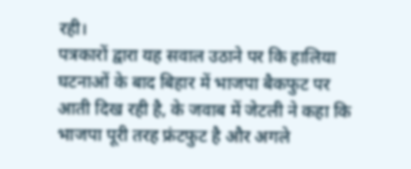रही।
पत्रकारों द्वारा यह सवाल उठाने पर कि हालिया घटनाओं के बाद बिहार में भाजपा बैकफुट पर आती दिख रही है, के जवाब में जेटली ने कहा कि भाजपा पूरी तरह फ्रंटफुट है और अगले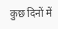कुछ दिनों में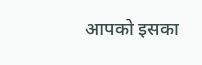आपको इसका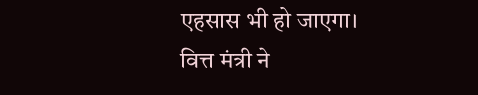एहसास भी हो जाएगा।
वित्त मंत्री ने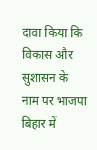दावा किया कि विकास और सुशासन के नाम पर भाजपा बिहार में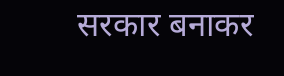सरकार बनाकर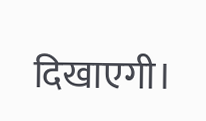दिखाएगी।